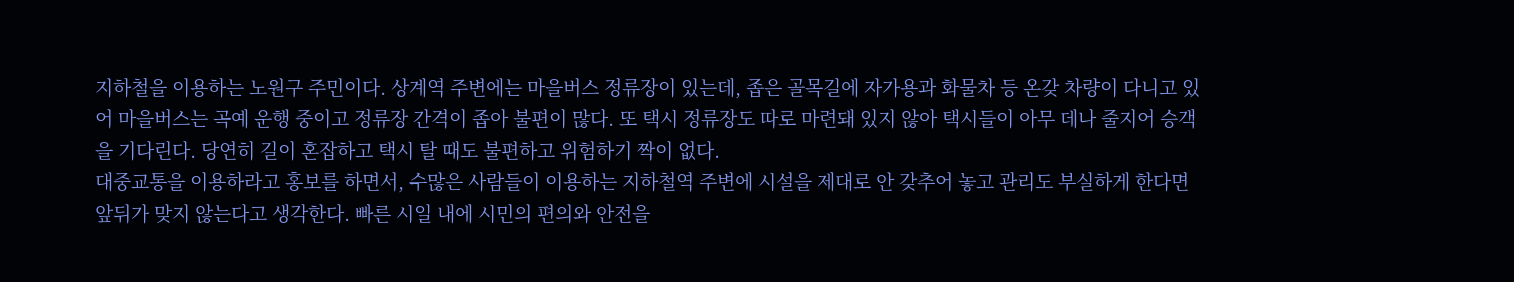지하철을 이용하는 노원구 주민이다. 상계역 주변에는 마을버스 정류장이 있는데, 좁은 골목길에 자가용과 화물차 등 온갖 차량이 다니고 있어 마을버스는 곡예 운행 중이고 정류장 간격이 좁아 불편이 많다. 또 택시 정류장도 따로 마련돼 있지 않아 택시들이 아무 데나 줄지어 승객을 기다린다. 당연히 길이 혼잡하고 택시 탈 때도 불편하고 위험하기 짝이 없다.
대중교통을 이용하라고 홍보를 하면서, 수많은 사람들이 이용하는 지하철역 주변에 시설을 제대로 안 갖추어 놓고 관리도 부실하게 한다면 앞뒤가 맞지 않는다고 생각한다. 빠른 시일 내에 시민의 편의와 안전을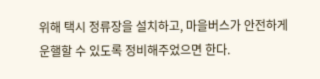위해 택시 정류장을 설치하고, 마을버스가 안전하게 운핼할 수 있도록 정비해주었으면 한다.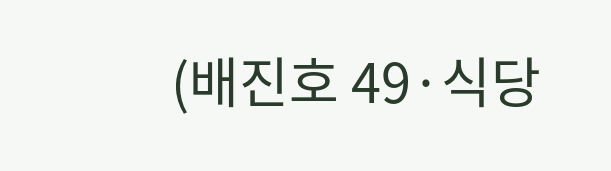(배진호 49·식당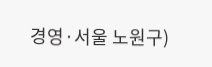경영·서울 노원구)